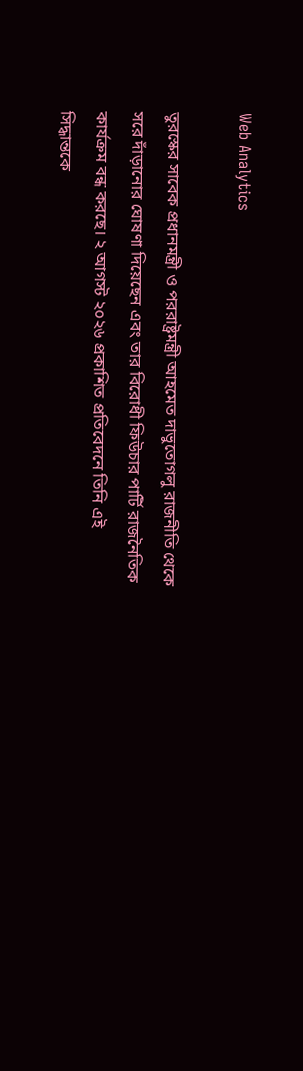Web Analytics

তুরস্কের সাবেক প্রধানমন্ত্রী ও পররাষ্ট্রমন্ত্রী আহমেত দাভুতোগলু রাজনীতি থেকে সরে দাঁড়ানোর ঘোষণা দিয়েছেন এবং তার বিরোধী ফিউচার পার্টি রাজনৈতিক কার্যক্রম বন্ধ করছে। ২ আগস্ট ২০২৬ প্রকাশিত প্রতিবেদনে তিনি এই সিদ্ধান্তকে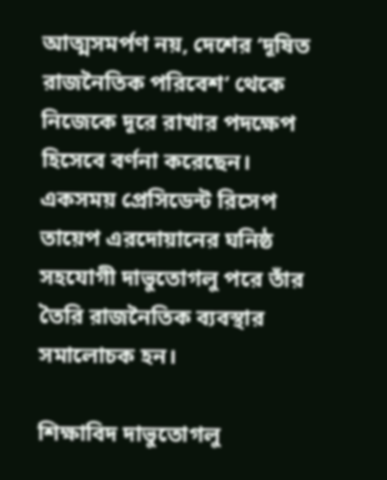আত্মসমর্পণ নয়, দেশের ‘দূষিত রাজনৈতিক পরিবেশ’ থেকে নিজেকে দূরে রাখার পদক্ষেপ হিসেবে বর্ণনা করেছেন। একসময় প্রেসিডেন্ট রিসেপ তায়েপ এরদোয়ানের ঘনিষ্ঠ সহযোগী দাভুতোগলু পরে তাঁর তৈরি রাজনৈতিক ব্যবস্থার সমালোচক হন।

শিক্ষাবিদ দাভুতোগলু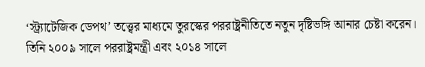‘স্ট্র্যাটেজিক ডেপথ’ তত্ত্বের মাধ্যমে তুরস্কের পররাষ্ট্রনীতিতে নতুন দৃষ্টিভঙ্গি আনার চেষ্টা করেন। তিনি ২০০৯ সালে পররাষ্ট্রমন্ত্রী এবং ২০১৪ সালে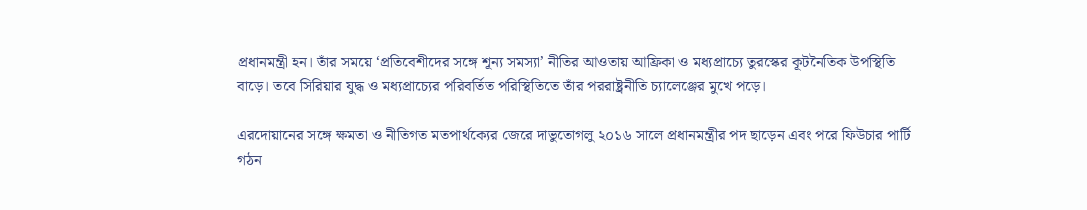প্রধানমন্ত্রী হন। তাঁর সময়ে ‘প্রতিবেশীদের সঙ্গে শূন্য সমস্যা’ নীতির আওতায় আফ্রিকা ও মধ্যপ্রাচ্যে তুরস্কের কূটনৈতিক উপস্থিতি বাড়ে। তবে সিরিয়ার যুদ্ধ ও মধ্যপ্রাচ্যের পরিবর্তিত পরিস্থিতিতে তাঁর পররাষ্ট্রনীতি চ্যালেঞ্জের মুখে পড়ে।

এরদোয়ানের সঙ্গে ক্ষমতা ও নীতিগত মতপার্থক্যের জেরে দাভুতোগলু ২০১৬ সালে প্রধানমন্ত্রীর পদ ছাড়েন এবং পরে ফিউচার পার্টি গঠন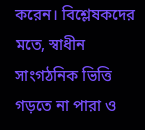করেন। বিশ্লেষকদের মতে, স্বাধীন সাংগঠনিক ভিত্তি গড়তে না পারা ও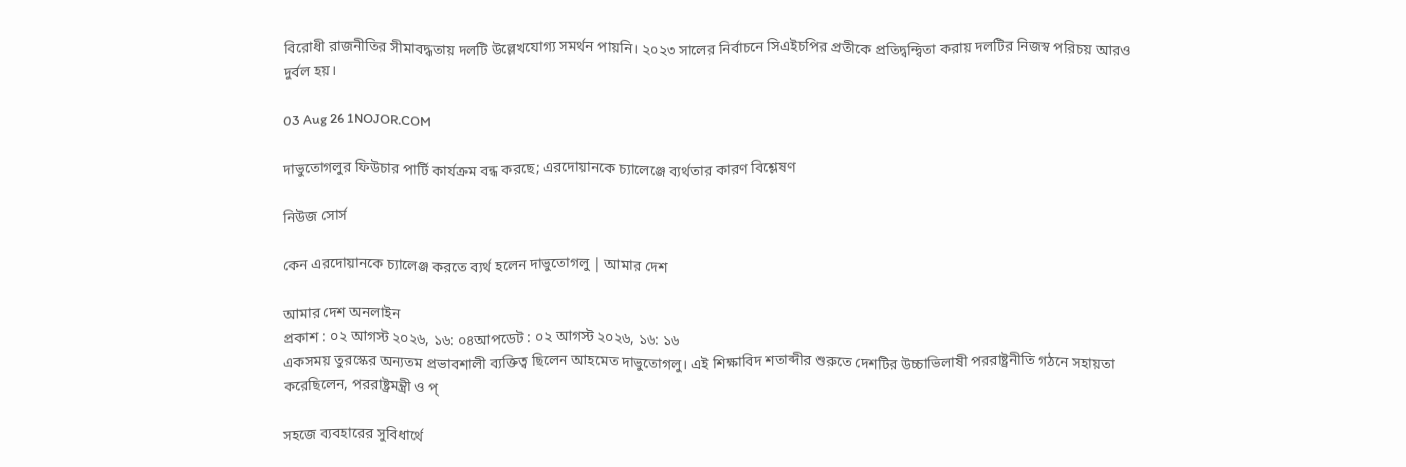বিরোধী রাজনীতির সীমাবদ্ধতায় দলটি উল্লেখযোগ্য সমর্থন পায়নি। ২০২৩ সালের নির্বাচনে সিএইচপির প্রতীকে প্রতিদ্বন্দ্বিতা করায় দলটির নিজস্ব পরিচয় আরও দুর্বল হয়।

03 Aug 26 1NOJOR.COM

দাভুতোগলুর ফিউচার পার্টি কার্যক্রম বন্ধ করছে; এরদোয়ানকে চ্যালেঞ্জে ব্যর্থতার কারণ বিশ্লেষণ

নিউজ সোর্স

কেন এরদোয়ানকে চ্যালেঞ্জ করতে ব্যর্থ হলেন দাভুতোগলু | আমার দেশ

আমার দেশ অনলাইন
প্রকাশ : ০২ আগস্ট ২০২৬, ১৬: ০৪আপডেট : ০২ আগস্ট ২০২৬, ১৬: ১৬
একসময় তুরস্কের অন্যতম প্রভাবশালী ব্যক্তিত্ব ছিলেন আহমেত দাভুতোগলু। এই শিক্ষাবিদ শতাব্দীর শুরুতে দেশটির উচ্চাভিলাষী পররাষ্ট্রনীতি গঠনে সহায়তা করেছিলেন, পররাষ্ট্রমন্ত্রী ও প্

সহজে ব্যবহারের সুবিধার্থে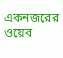একনজরের ওয়েব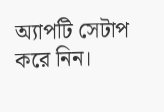অ্যাপটি সেটাপ করে নিন।